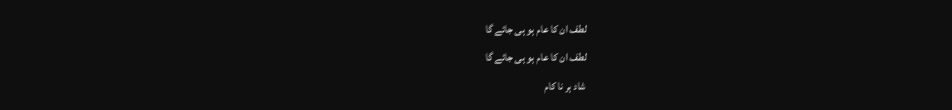لطف ان کا عام ہو ہی جائے گا
لطف ان کا عام ہو ہی جائے گا
شاد ہر نا کام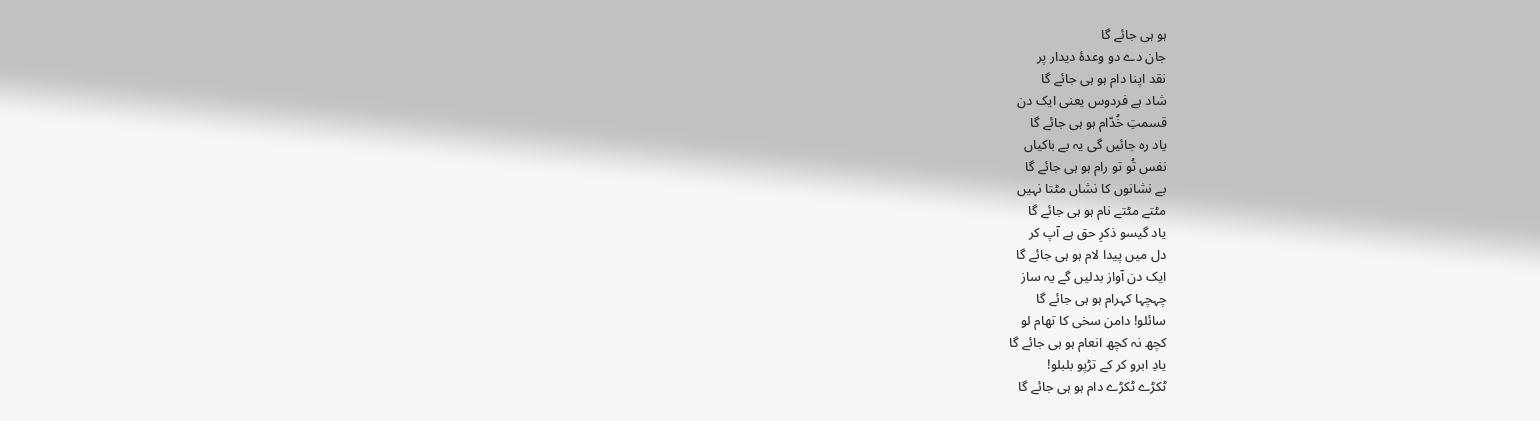ہو ہی جائے گا
جان دے دو وعدۂ دیدار پر
نقد اپنا دام ہو ہی جائے گا
شاد ہے فردوس یعنی ایک دن
قسمتِ خُدّام ہو ہی جائے گا
یاد رہ جائیں گی یہ بے باکیاں
نفس تُو تو رام ہو ہی جائے گا
بے نشانوں کا نشاں مٹتا نہیں
مٹتے مٹتے نام ہو ہی جائے گا
یاد گیسو ذکرِ حق ہے آپ کر
دل میں پیدا لام ہو ہی جائے گا
ایک دن آواز بدلیں گے یہ ساز
چہچہا کہرام ہو ہی جائے گا
سائلو! دامن سخی کا تھام لو
کچھ نہ کچھ انعام ہو ہی جائے گا
یادِ ابرو کر کے تڑپو بلبلو!
ٹکڑے ٹکڑے دام ہو ہی جائے گا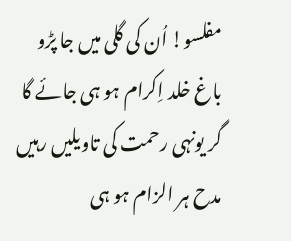مفلسو! اُن کی گلی میں جا پڑو
باغ خلد اِکرام ہو ہی جائے گا
گر یونہی رحمت کی تاویلیں رہیں
مدح ہر الزام ہو ہی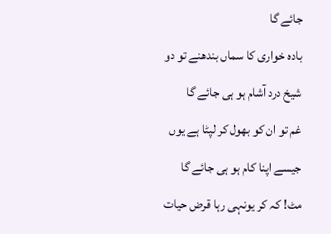جائے گا
بادہ خواری کا سماں بندھنے تو دو
شیخ درد آشام ہو ہی جائے گا
غم تو ان کو بھول کر لپٹا ہے یوں
جیسے اپنا کام ہو ہی جائے گا
مٹ! کہ کر یونہی رہا قرض حیات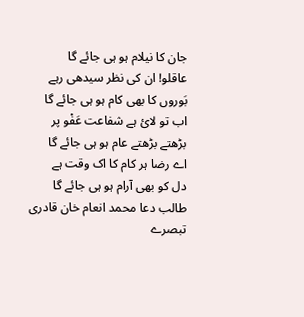جان کا نیلام ہو ہی جائے گا
عاقلو! ان کی نظر سیدھی رہے
بَوروں کا بھی کام ہو ہی جائے گا
اب تو لائ ہے شفاعت عَفْو پر
بڑھتے بڑھتے عام ہو ہی جائے گا
اے رضا ہر کام کا اک وقت ہے
دل کو بھی آرام ہو ہی جائے گا
طالب دعا محمد انعام خان قادری
تبصرے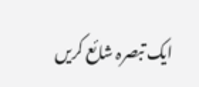ایک تبصرہ شائع کریں